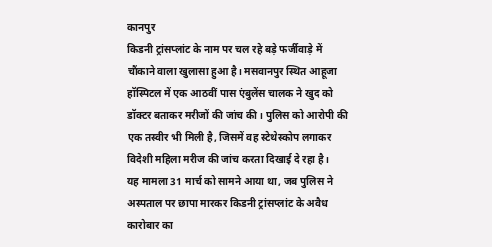कानपुर
किडनी ट्रांसप्लांट के नाम पर चल रहे बड़े फर्जीवाड़े में चौंकाने वाला खुलासा हुआ है। मसवानपुर स्थित आहूजा हॉस्पिटल में एक आठवीं पास एंबुलेंस चालक ने खुद को डॉक्टर बताकर मरीजों की जांच की। पुलिस को आरोपी की एक तस्वीर भी मिली है, जिसमें वह स्टेथेस्कोप लगाकर विदेशी महिला मरीज की जांच करता दिखाई दे रहा है।
यह मामला 31 मार्च को सामने आया था, जब पुलिस ने अस्पताल पर छापा मारकर किडनी ट्रांसप्लांट के अवैध कारोबार का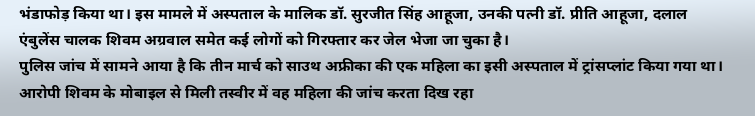भंडाफोड़ किया था। इस मामले में अस्पताल के मालिक डॉ. सुरजीत सिंह आहूजा, उनकी पत्नी डॉ. प्रीति आहूजा, दलाल एंबुलेंस चालक शिवम अग्रवाल समेत कई लोगों को गिरफ्तार कर जेल भेजा जा चुका है।
पुलिस जांच में सामने आया है कि तीन मार्च को साउथ अफ्रीका की एक महिला का इसी अस्पताल में ट्रांसप्लांट किया गया था। आरोपी शिवम के मोबाइल से मिली तस्वीर में वह महिला की जांच करता दिख रहा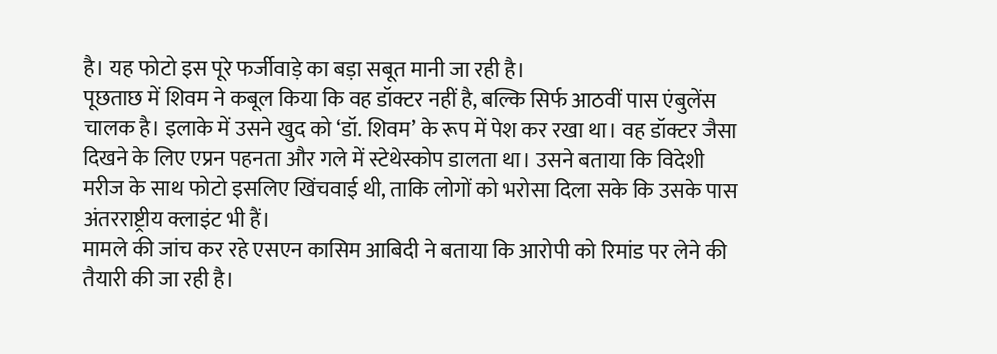है। यह फोटो इस पूरे फर्जीवाड़े का बड़ा सबूत मानी जा रही है।
पूछताछ में शिवम ने कबूल किया कि वह डॉक्टर नहीं है, बल्कि सिर्फ आठवीं पास एंबुलेंस चालक है। इलाके में उसने खुद को ‘डॉ. शिवम’ के रूप में पेश कर रखा था। वह डॉक्टर जैसा दिखने के लिए एप्रन पहनता और गले में स्टेथेस्कोप डालता था। उसने बताया कि विदेशी मरीज के साथ फोटो इसलिए खिंचवाई थी, ताकि लोगों को भरोसा दिला सके कि उसके पास अंतरराष्ट्रीय क्लाइंट भी हैं।
मामले की जांच कर रहे एसएन कासिम आबिदी ने बताया कि आरोपी को रिमांड पर लेने की तैयारी की जा रही है।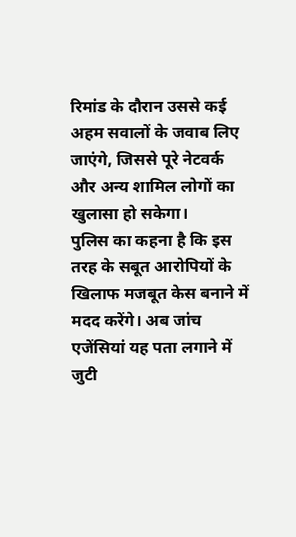रिमांड के दौरान उससे कई अहम सवालों के जवाब लिए जाएंगे, जिससे पूरे नेटवर्क और अन्य शामिल लोगों का खुलासा हो सकेगा।
पुलिस का कहना है कि इस तरह के सबूत आरोपियों के खिलाफ मजबूत केस बनाने में मदद करेंगे। अब जांच एजेंसियां यह पता लगाने में जुटी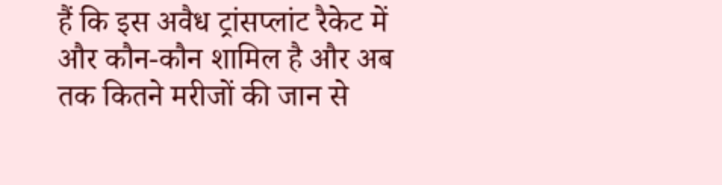हैं कि इस अवैध ट्रांसप्लांट रैकेट में और कौन-कौन शामिल है और अब तक कितने मरीजों की जान से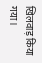खिलवाड़ किया गया।